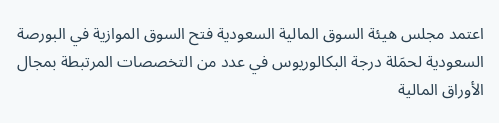اعتمد مجلس هيئة السوق المالية السعودية فتح السوق الموازية في البورصة السعودية لحمَلة درجة البكالوريوس في عدد من التخصصات المرتبطة بمجال الأوراق المالية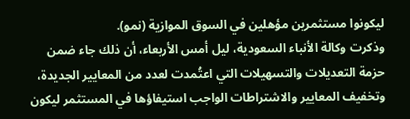ليكونوا مستثمرين مؤهلين في السوق الموازية (نمو).
وذكرت وكالة الأنباء السعودية، ليل أمس الأربعاء، أن ذلك جاء ضمن حزمة التعديلات والتسهيلات التي اعتُمدت لعدد من المعايير الجديدة، وتخفيف المعايير والاشتراطات الواجب استيفاؤها في المستثمر ليكون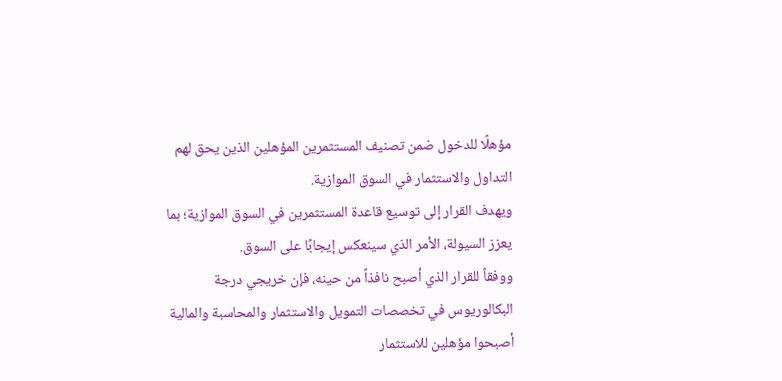مؤهلًا للدخول ضمن تصنيف المستثمرين المؤهلين الذين يحق لهم التداول والاستثمار في السوق الموازية.
ويهدف القرار إلى توسيع قاعدة المستثمرين في السوق الموازية؛ بما يعزز السيولة، الأمر الذي سينعكس إيجابًا على السوق.
ووفقاً للقرار الذي أصبح نافذاً من حينه، فإن خريجي درجة البكالوريوس في تخصصات التمويل والاستثمار والمحاسبة والمالية أصبحوا مؤهلين للاستثمار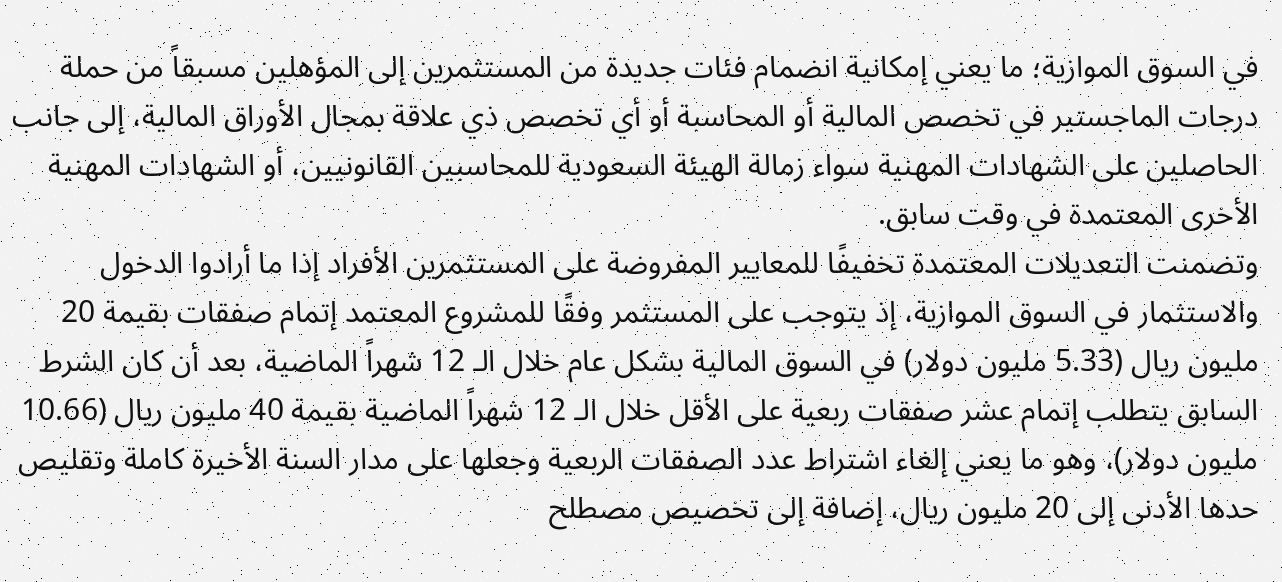في السوق الموازية؛ ما يعني إمكانية انضمام فئات جديدة من المستثمرين إلى المؤهلين مسبقاً من حملة درجات الماجستير في تخصص المالية أو المحاسبة أو أي تخصص ذي علاقة بمجال الأوراق المالية، إلى جانب الحاصلين على الشهادات المهنية سواء زمالة الهيئة السعودية للمحاسبين القانونيين، أو الشهادات المهنية الأخرى المعتمدة في وقت سابق.
وتضمنت التعديلات المعتمدة تخفيفًا للمعايير المفروضة على المستثمرين الأفراد إذا ما أرادوا الدخول والاستثمار في السوق الموازية، إذ يتوجب على المستثمر وفقًا للمشروع المعتمد إتمام صفقات بقيمة 20 مليون ريال (5.33 مليون دولار) في السوق المالية بشكل عام خلال الـ 12 شهراً الماضية، بعد أن كان الشرط السابق يتطلب إتمام عشر صفقات ربعية على الأقل خلال الـ 12 شهراً الماضية بقيمة 40 مليون ريال (10.66 مليون دولار)، وهو ما يعني إلغاء اشتراط عدد الصفقات الربعية وجعلها على مدار السنة الأخيرة كاملة وتقليص حدها الأدنى إلى 20 مليون ريال، إضافة إلى تخصيص مصطلح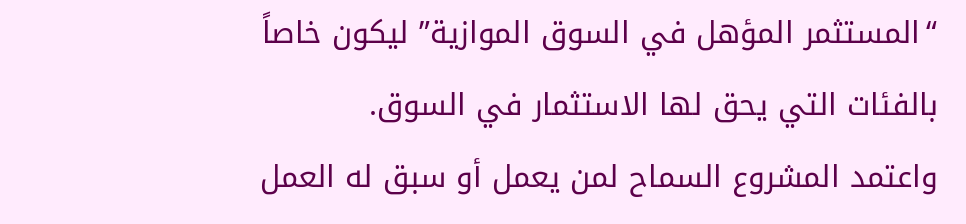“المستثمر المؤهل في السوق الموازية” ليكون خاصاً بالفئات التي يحق لها الاستثمار في السوق.
واعتمد المشروع السماح لمن يعمل أو سبق له العمل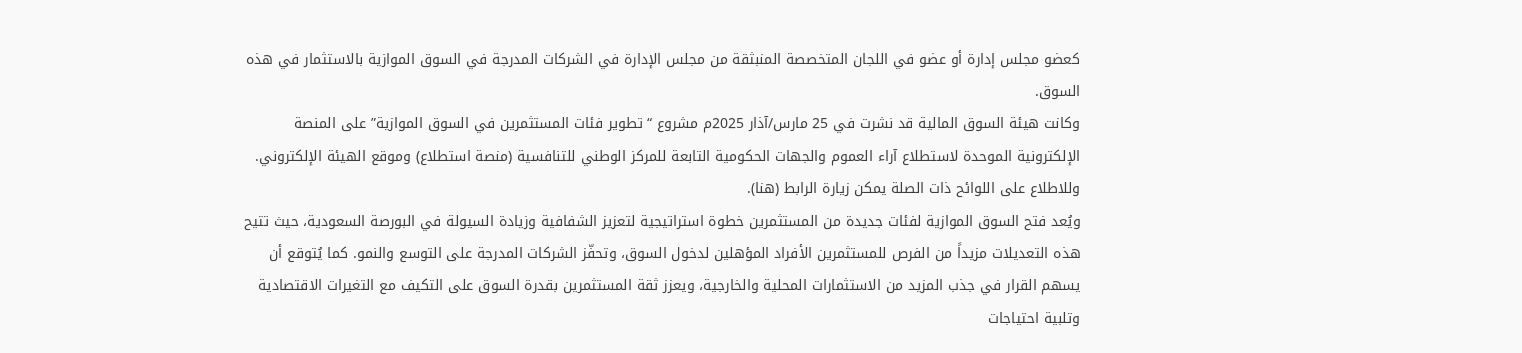كعضو مجلس إدارة أو عضو في اللجان المتخصصة المنبثقة من مجلس الإدارة في الشركات المدرجة في السوق الموازية بالاستثمار في هذه السوق.
وكانت هيئة السوق المالية قد نشرت في 25 مارس/آذار 2025م مشروع “تطوير فئات المستثمرين في السوق الموازية” على المنصة الإلكترونية الموحدة لاستطلاع آراء العموم والجهات الحكومية التابعة للمركز الوطني للتنافسية (منصة استطلاع) وموقع الهيئة الإلكتروني.
وللاطلاع على اللوائح ذات الصلة يمكن زيارة الرابط (هنا).
ويُعد فتح السوق الموازية لفئات جديدة من المستثمرين خطوة استراتيجية لتعزيز الشفافية وزيادة السيولة في البورصة السعودية، حيث تتيح هذه التعديلات مزيداً من الفرص للمستثمرين الأفراد المؤهلين لدخول السوق، وتحفّز الشركات المدرجة على التوسع والنمو. كما يُتوقع أن يسهم القرار في جذب المزيد من الاستثمارات المحلية والخارجية، ويعزز ثقة المستثمرين بقدرة السوق على التكيف مع التغيرات الاقتصادية وتلبية احتياجات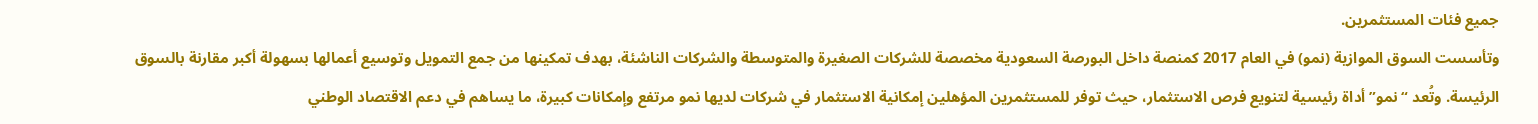جميع فئات المستثمرين.
وتأسست السوق الموازية (نمو) في العام 2017 كمنصة داخل البورصة السعودية مخصصة للشركات الصغيرة والمتوسطة والشركات الناشئة، بهدف تمكينها من جمع التمويل وتوسيع أعمالها بسهولة أكبر مقارنة بالسوق الرئيسة. وتُعد “نمو” أداة رئيسية لتنويع فرص الاستثمار، حيث توفر للمستثمرين المؤهلين إمكانية الاستثمار في شركات لديها نمو مرتفع وإمكانات كبيرة، ما يساهم في دعم الاقتصاد الوطني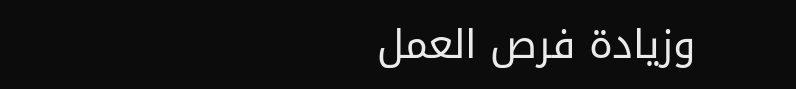وزيادة فرص العمل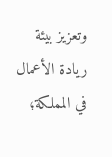وتعزيز بيئة ريادة الأعمال في المملكة؛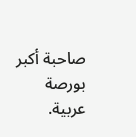صاحبة أكبر بورصة عربية.